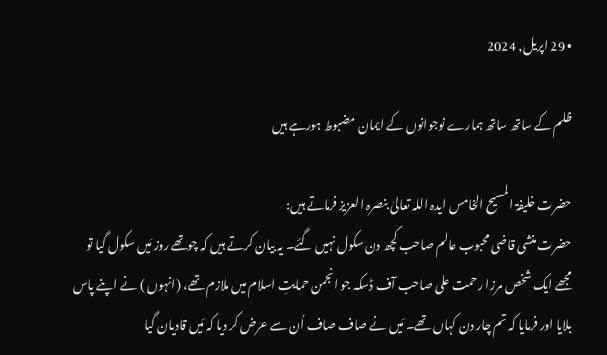• 29 اپریل, 2024

ظلم کے ساتھ ساتھ ہمارے نوجوانوں کے ایمان مضبوط ہورہے ہیں

حضرت خلیفۃ المسیح الخامس ایدہ اللہ تعالیٰ بنصرہ العزیز فرماتے ہیں:
حضرت منشی قاضی محبوب عالم صاحب کچھ دن سکول نہیں گئے۔ یہ بیان کرتے ہیں کہ چوتھے روز مَیں سکول گیا تو مجھے ایک شخص مرزا رحمت علی صاحب آف ڈسکہ جو انجمن حمایتِ اسلام میں ملازم تھے، (انہوں ) نے اپنے پاس بلایا اور فرمایا کہ تم چار دن کہاں تھے۔ مَیں نے صاف صاف اُن سے عرض کر دیا کہ مَیں قادیان گیا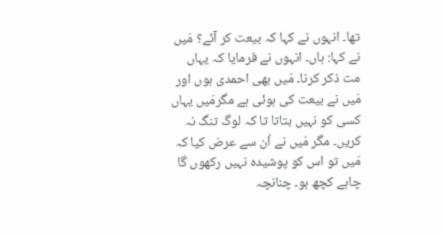تھا۔ انہوں نے کہا کہ بیعت کر آئے؟ مَیں نے کہا: ہاں۔ انہوں نے فرمایا کہ یہاں مت ذکر کرنا۔ مَیں بھی احمدی ہوں اور مَیں نے بیعت کی ہوئی ہے مگرمَیں یہاں کسی کو نہیں بتاتا تا کہ لوگ تنگ نہ کریں۔ مگر مَیں نے اُن سے عرض کیا کہ مَیں تو اس کو پوشیدہ نہیں رکھوں گا چاہے کچھ ہو۔ چنانچہ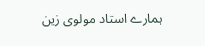ہمارے استاد مولوی زین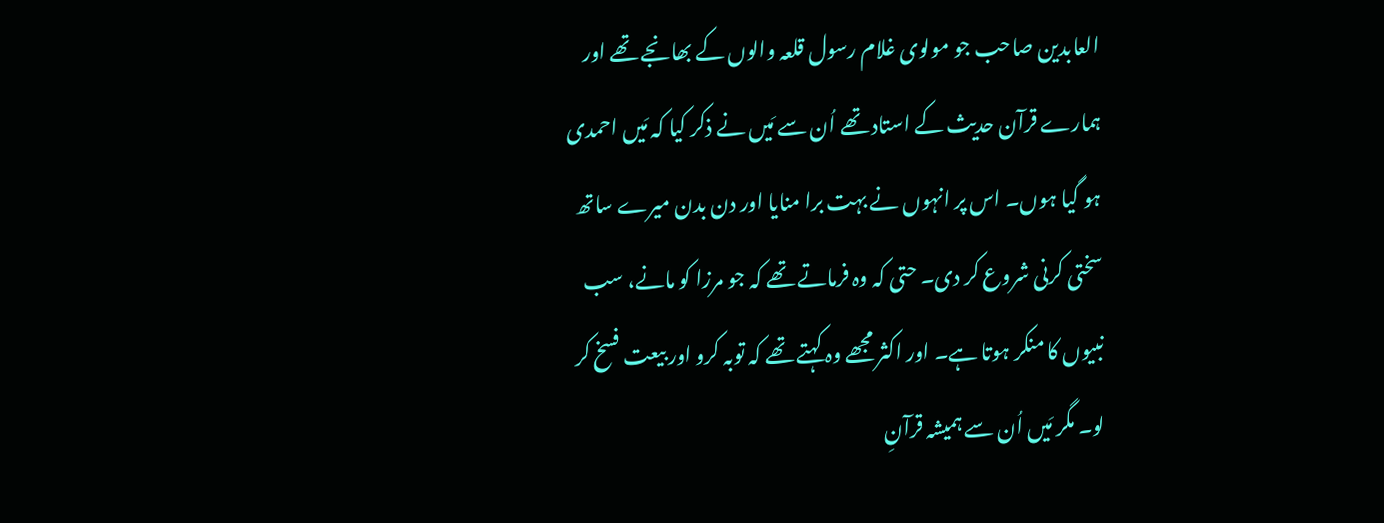العابدین صاحب جو مولوی غلام رسول قلعہ والوں کے بھانجے تھے اور ہمارے قرآن حدیث کے استاد تھے اُن سے مَیں نے ذکر کیا کہ مَیں احمدی ہو گیا ہوں۔ اس پر انہوں نے بہت برا منایا اور دن بدن میرے ساتھ سختی کرنی شروع کر دی۔ حتی کہ وہ فرماتے تھے کہ جو مرزا کو مانے، سب نبیوں کا منکر ہوتا ہے۔ اور اکثر مجھے وہ کہتے تھے کہ توبہ کرو اور بیعت فسخ کر لو۔ مگر مَیں اُن سے ہمیشہ قرآنِ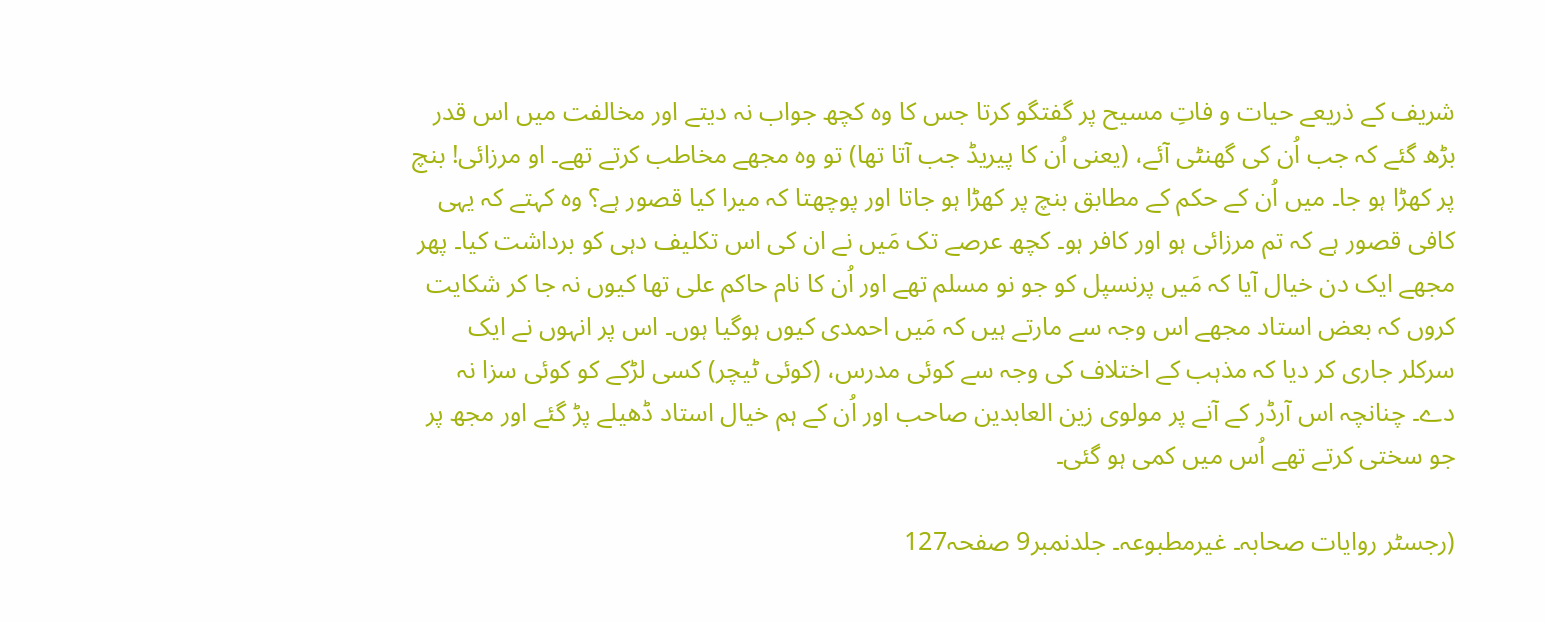شریف کے ذریعے حیات و فاتِ مسیح پر گفتگو کرتا جس کا وہ کچھ جواب نہ دیتے اور مخالفت میں اس قدر بڑھ گئے کہ جب اُن کی گھنٹی آئے، (یعنی اُن کا پیریڈ جب آتا تھا) تو وہ مجھے مخاطب کرتے تھے۔ او مرزائی! بنچ پر کھڑا ہو جا۔ میں اُن کے حکم کے مطابق بنچ پر کھڑا ہو جاتا اور پوچھتا کہ میرا کیا قصور ہے؟ وہ کہتے کہ یہی کافی قصور ہے کہ تم مرزائی ہو اور کافر ہو۔ کچھ عرصے تک مَیں نے ان کی اس تکلیف دہی کو برداشت کیا۔ پھر مجھے ایک دن خیال آیا کہ مَیں پرنسپل کو جو نو مسلم تھے اور اُن کا نام حاکم علی تھا کیوں نہ جا کر شکایت کروں کہ بعض استاد مجھے اس وجہ سے مارتے ہیں کہ مَیں احمدی کیوں ہوگیا ہوں۔ اس پر انہوں نے ایک سرکلر جاری کر دیا کہ مذہب کے اختلاف کی وجہ سے کوئی مدرس، (کوئی ٹیچر) کسی لڑکے کو کوئی سزا نہ دے۔ چنانچہ اس آرڈر کے آنے پر مولوی زین العابدین صاحب اور اُن کے ہم خیال استاد ڈھیلے پڑ گئے اور مجھ پر جو سختی کرتے تھے اُس میں کمی ہو گئی۔

(رجسٹر روایات صحابہ۔ غیرمطبوعہ۔ جلدنمبر9 صفحہ127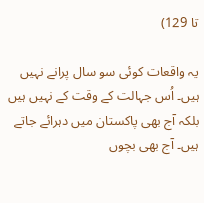تا 129)

یہ واقعات کوئی سو سال پرانے نہیں ہیں۔ اُس جہالت کے وقت کے نہیں ہیں بلکہ آج بھی پاکستان میں دہرائے جاتے ہیں۔ آج بھی بچوں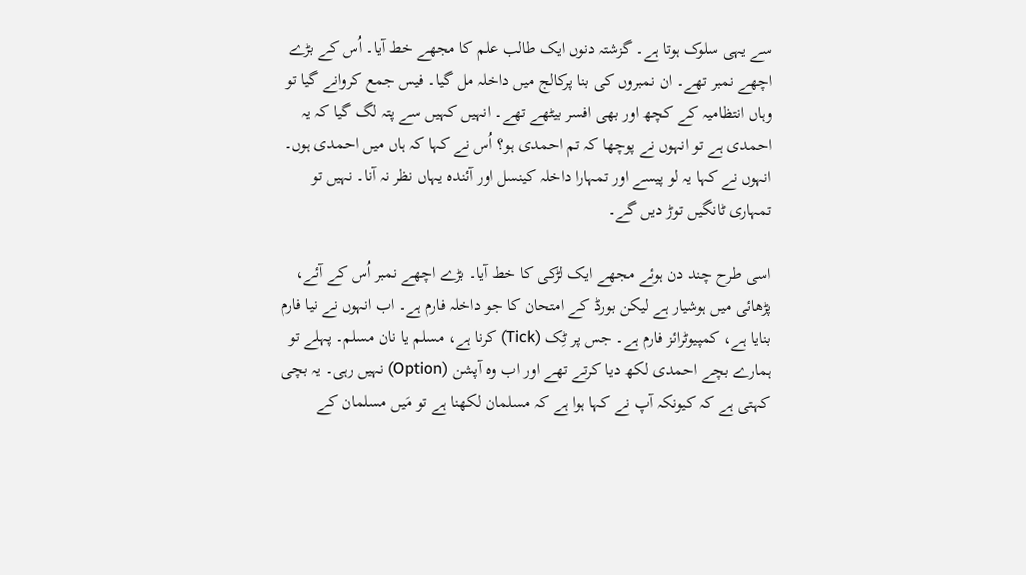سے یہی سلوک ہوتا ہے۔ گزشتہ دنوں ایک طالب علم کا مجھے خط آیا۔ اُس کے بڑے اچھے نمبر تھے۔ ان نمبروں کی بنا پرکالج میں داخلہ مل گیا۔ فیس جمع کروانے گیا تو وہاں انتظامیہ کے کچھ اور بھی افسر بیٹھے تھے۔ انہیں کہیں سے پتہ لگ گیا کہ یہ احمدی ہے تو انہوں نے پوچھا کہ تم احمدی ہو؟ اُس نے کہا کہ ہاں میں احمدی ہوں۔ انہوں نے کہا یہ لو پیسے اور تمہارا داخلہ کینسل اور آئندہ یہاں نظر نہ آنا۔ نہیں تو تمہاری ٹانگیں توڑ دیں گے۔

اسی طرح چند دن ہوئے مجھے ایک لڑکی کا خط آیا۔ بڑے اچھے نمبر اُس کے آئے، پڑھائی میں ہوشیار ہے لیکن بورڈ کے امتحان کا جو داخلہ فارم ہے۔ اب انہوں نے نیا فارم بنایا ہے، کمپیوٹرائز فارم ہے۔ جس پر ٹِک (Tick) کرنا ہے، مسلم یا نان مسلم۔ پہلے تو ہمارے بچے احمدی لکھ دیا کرتے تھے اور اب وہ آپشن (Option) نہیں رہی۔ یہ بچی کہتی ہے کہ کیونکہ آپ نے کہا ہوا ہے کہ مسلمان لکھنا ہے تو مَیں مسلمان کے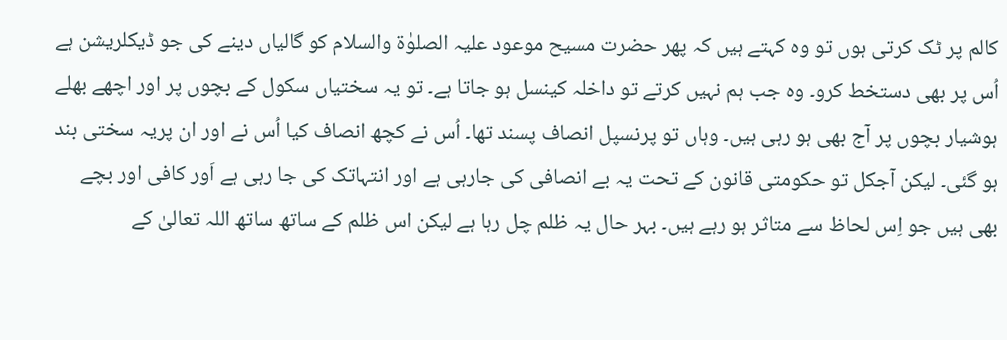کالم پر ٹک کرتی ہوں تو وہ کہتے ہیں کہ پھر حضرت مسیح موعود علیہ الصلوٰۃ والسلام کو گالیاں دینے کی جو ڈیکلریشن ہے اُس پر بھی دستخط کرو۔ وہ جب ہم نہیں کرتے تو داخلہ کینسل ہو جاتا ہے۔ تو یہ سختیاں سکول کے بچوں پر اور اچھے بھلے ہوشیار بچوں پر آج بھی ہو رہی ہیں۔ وہاں تو پرنسپل انصاف پسند تھا۔ اُس نے کچھ انصاف کیا اُس نے اور ان پریہ سختی بند ہو گئی۔ لیکن آجکل تو حکومتی قانون کے تحت یہ بے انصافی کی جارہی ہے اور انتہاتک کی جا رہی ہے اَور کافی اور بچے بھی ہیں جو اِس لحاظ سے متاثر ہو رہے ہیں۔ بہر حال یہ ظلم چل رہا ہے لیکن اس ظلم کے ساتھ ساتھ اللہ تعالیٰ کے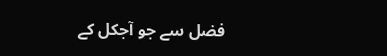فضل سے جو آجکل کے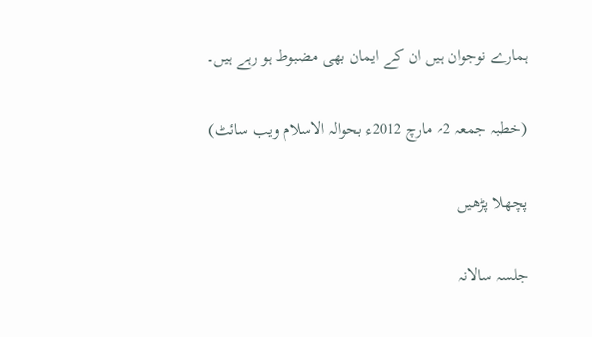ہمارے نوجوان ہیں ان کے ایمان بھی مضبوط ہو رہے ہیں۔

(خطبہ جمعہ 2؍ مارچ 2012ء بحوالہ الاسلام ویب سائٹ)

پچھلا پڑھیں

جلسہ سالانہ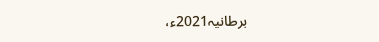برطانیہ2021ء،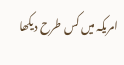امریکہ میں کس طرح دیکھا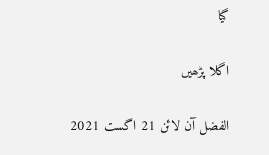گیا

اگلا پڑھیں

الفضل آن لائن 21 اگست 2021